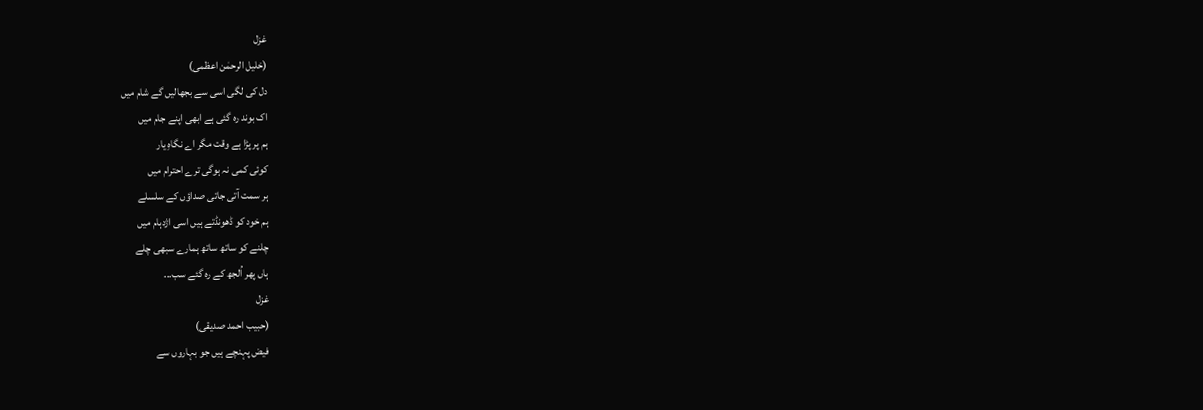غزل
(خلیل الرحمٰن اعظمی)
دل کی لگی اسی سے بجھالیں گے شام میں
اک بوند رہ گئی ہے ابھی اپنے جام میں
ہم پر پڑا ہے وقت مگر اے نگاہِ یار
کوئی کمی نہ ہوگی ترے احترام میں
ہر سمت آتی جاتی صداؤں کے سلسلے
ہم خود کو ڈھونڈتے ہیں اسی اژدہام میں
چلنے کو ساتھ ساتھ ہمارے سبھی چلے
ہاں پھر اُلجھ کے رہ گئے سب...
غزل
(حبیب احمد صدیقی)
فیض پہنچے ہیں جو بہاروں سے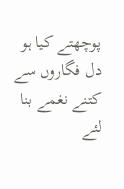پوچھتے کیا ہو دل فگاروں سے
کتنے نغمے بنا لئے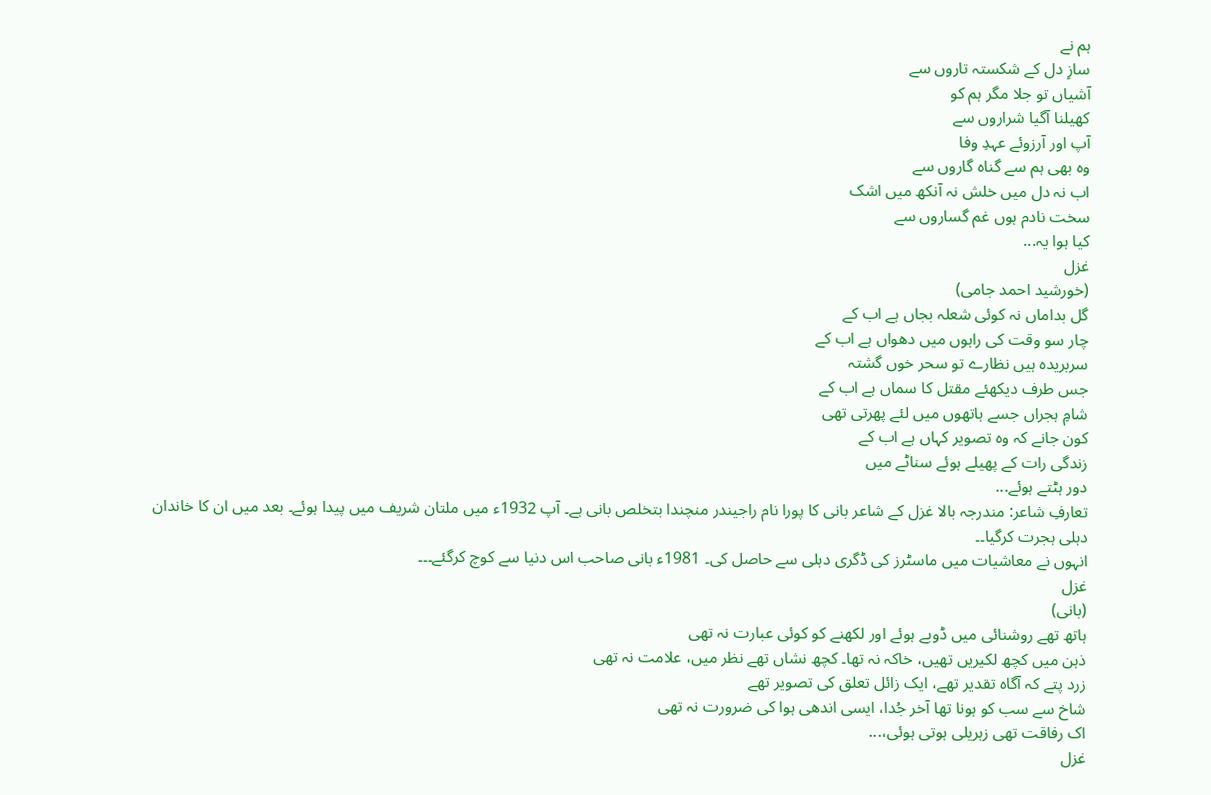ہم نے
سازِ دل کے شکستہ تاروں سے
آشیاں تو جلا مگر ہم کو
کھیلنا آگیا شراروں سے
آپ اور آرزوئے عہدِ وفا
وہ بھی ہم سے گناہ گاروں سے
اب نہ دل میں خلش نہ آنکھ میں اشک
سخت نادم ہوں غم گساروں سے
کیا ہوا یہ...
غزل
(خورشید احمد جامی)
گل بداماں نہ کوئی شعلہ بجاں ہے اب کے
چار سو وقت کی راہوں میں دھواں ہے اب کے
سربریدہ ہیں نظارے تو سحر خوں گشتہ
جس طرف دیکھئے مقتل کا سماں ہے اب کے
شامِ ہجراں جسے ہاتھوں میں لئے پھرتی تھی
کون جانے کہ وہ تصویر کہاں ہے اب کے
زندگی رات کے پھیلے ہوئے سناٹے میں
دور ہٹتے ہوئے...
تعارفِ شاعر: مندرجہ بالا غزل کے شاعر بانی کا پورا نام راجیندر منچندا بتخلص بانی ہے۔ آپ 1932ء میں ملتان شریف میں پیدا ہوئے۔ بعد میں ان کا خاندان دہلی ہجرت کرگیا۔۔
انہوں نے معاشیات میں ماسٹرز کی ڈگری دہلی سے حاصل کی۔ 1981ء بانی صاحب اس دنیا سے کوچ کرگئے۔۔۔
غزل
(بانی)
ہاتھ تھے روشنائی میں ڈوبے ہوئے اور لکھنے کو کوئی عبارت نہ تھی
ذہن میں کچھ لکیریں تھیں، خاکہ نہ تھا۔ کچھ نشاں تھے نظر میں، علامت نہ تھی
زرد پتے کہ آگاہ تقدیر تھے، ایک زائل تعلق کی تصویر تھے
شاخ سے سب کو ہونا تھا آخر جُدا، ایسی اندھی ہوا کی ضرورت نہ تھی
اک رفاقت تھی زہریلی ہوتی ہوئی،...
غزل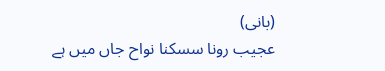(بانی)
عجیب رونا سسکنا نواح جاں میں ہے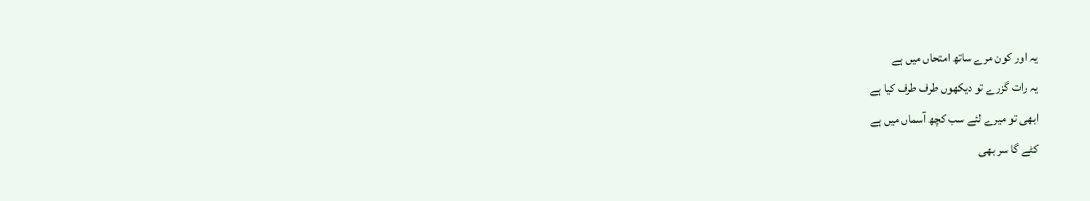یہ اور کون مرے ساتھ امتحاں میں ہے
یہ رات گزرے تو دیکھوں طرف طرف کیا ہے
ابھی تو میرے لئے سب کچھ آسماں میں ہے
کٹے گا سر بھی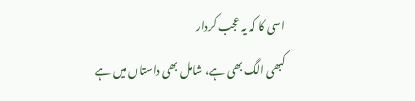اسی کا کہ یہ عجب کردار
کبھی الگ بھی ہے، شامل بھی داستاں میں ہے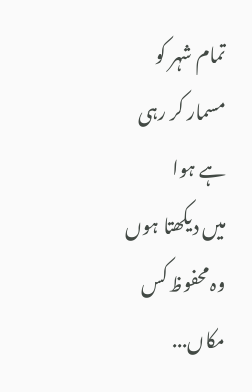تمام شہر کو مسمار کر رہی ہے ہوا
میں دیکھتا ہوں وہ محفوظ کس مکاں...